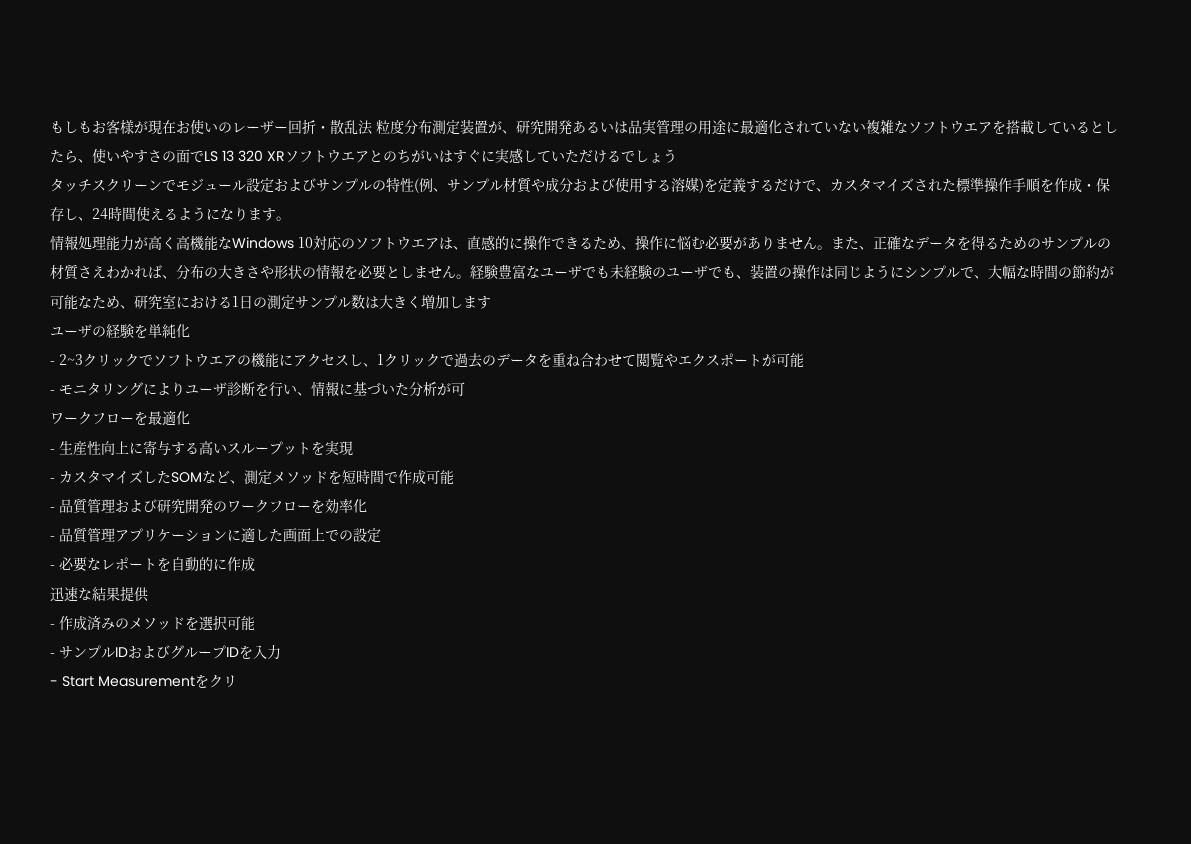もしもお客様が現在お使いのレーザー回折・散乱法 粒度分布測定装置が、研究開発あるいは品実管理の用途に最適化されていない複雑なソフトウエアを搭載しているとしたら、使いやすさの面でLS 13 320 XRソフトウエアとのちがいはすぐに実感していただけるでしょう
タッチスクリーンでモジュール設定およびサンプルの特性(例、サンプル材質や成分および使用する溶媒)を定義するだけで、カスタマイズされた標準操作手順を作成・保存し、24時間使えるようになります。
情報処理能力が高く高機能なWindows 10対応のソフトウエアは、直感的に操作できるため、操作に悩む必要がありません。また、正確なデータを得るためのサンプルの材質さえわかれば、分布の大きさや形状の情報を必要としません。経験豊富なユーザでも未経験のユーザでも、装置の操作は同じようにシンプルで、大幅な時間の節約が可能なため、研究室における1日の測定サンプル数は大きく増加します
ユーザの経験を単純化
- 2~3クリックでソフトウエアの機能にアクセスし、1クリックで過去のデータを重ね合わせて閲覧やエクスポートが可能
- モニタリングによりユーザ診断を行い、情報に基づいた分析が可
ワークフローを最適化
- 生産性向上に寄与する高いスループットを実現
- カスタマイズしたSOMなど、測定メソッドを短時間で作成可能
- 品質管理および研究開発のワークフローを効率化
- 品質管理アプリケーションに適した画面上での設定
- 必要なレポートを自動的に作成
迅速な結果提供
- 作成済みのメソッドを選択可能
- サンプルIDおよびグループIDを入力
- Start Measurementをクリ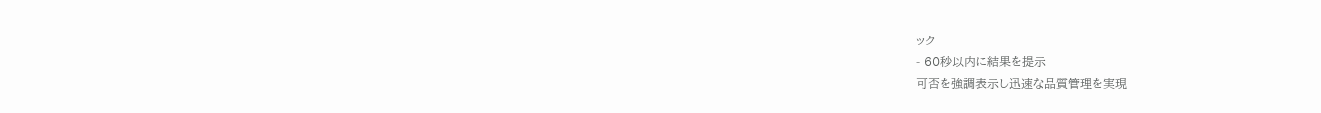ック
- 60秒以内に結果を提示
可否を強調表示し迅速な品質管理を実現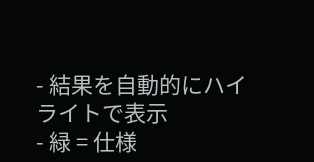- 結果を自動的にハイライトで表示
- 緑 = 仕様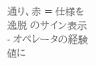通り、赤 = 仕様を逸脱 のサイン表示
- オペレータの経験値に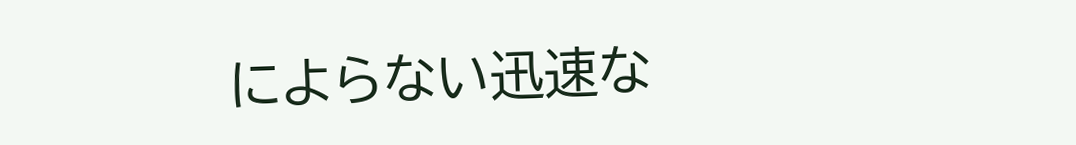によらない迅速な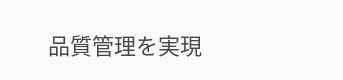品質管理を実現